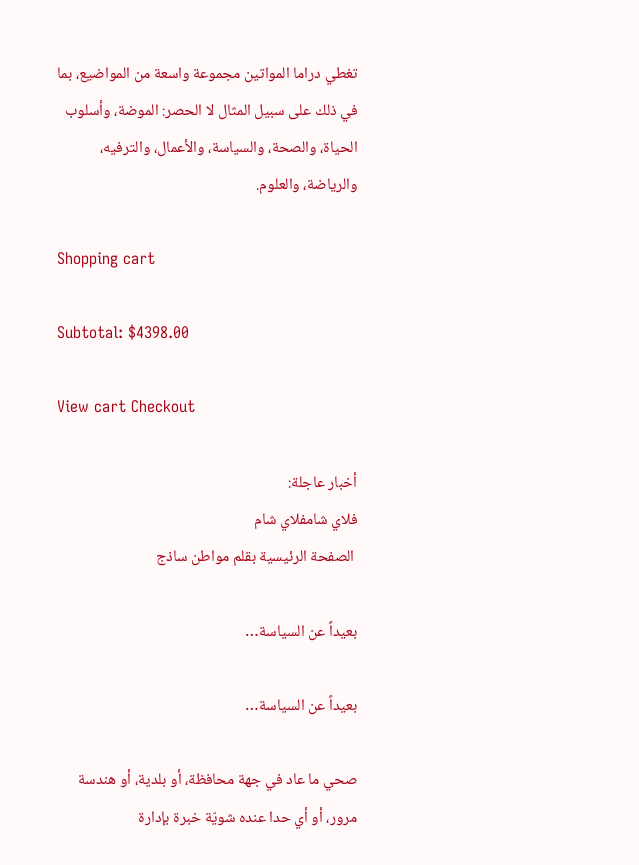تغطي دراما المواتين مجموعة واسعة من المواضيع، بما في ذلك على سبيل المثال لا الحصر: الموضة، وأسلوب الحياة، والصحة، والسياسة، والأعمال، والترفيه، والرياضة، والعلوم.

Shopping cart

Subtotal: $4398.00

View cart Checkout

أخبار عاجلة:
فلاي شامفلاي شام
 الصفحة الرئيسية بقلم مواطن ساذج

بعيداً عن السياسة…

بعيداً عن السياسة…

صحي ما عاد في جهة محافظة، أو بلدية، أو هندسة مرور، أو أي حدا عنده شويّة خبرة بإدارة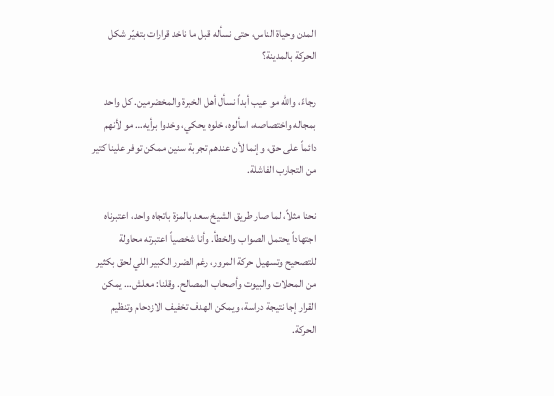المدن وحياة الناس، حتى نسأله قبل ما ناخد قرارات بتغيّر شكل الحركة بالمدينة؟

رجاءً، والله مو عيب أبداً نسأل أهل الخبرة والمخضرمين. كل واحد بمجاله واختصاصه، اسألوه، خلوه يحكي، وخدوا برأيه… مو لأنهم دائماً على حق، وإنما لأن عندهم تجربة سنين ممكن توفر علينا كتير من التجارب الفاشلة.

نحنا مثلاً، لما صار طريق الشيخ سعد بالمزة باتجاه واحد، اعتبرناه اجتهاداً يحتمل الصواب والخطأ. وأنا شخصياً اعتبرته محاولة للتصحيح وتسهيل حركة المرور، رغم الضرر الكبير اللي لحق بكثير من المحلات والبيوت وأصحاب المصالح. وقلنا: معلش… يمكن القرار إجا نتيجة دراسة، ويمكن الهدف تخفيف الازدحام وتنظيم الحركة.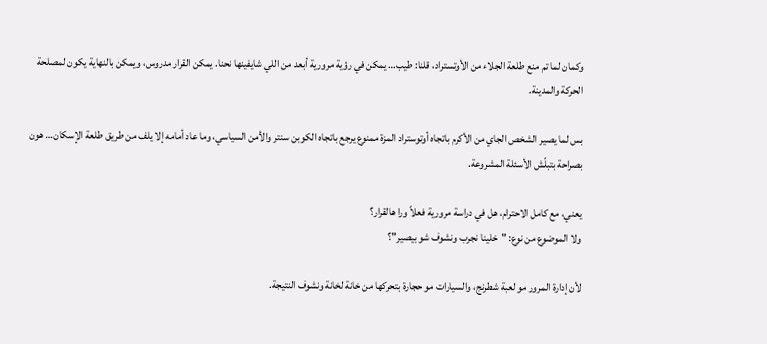وكمان لما تم منع طلعة الجلاء من الأوتستراد، قلنا: طيب… يمكن في رؤية مرورية أبعد من اللي شايفينها نحنا. يمكن القرار مدروس، ويمكن بالنهاية يكون لمصلحة الحركة والمدينة.

بس لما يصير الشخص الجاي من الأكرم باتجاه أوتوستراد المزة ممنوع يرجع باتجاه الكوبن سنتر والأمن السياسي، وما عاد أمامه إلا يلف من طريق طلعة الإسكان… هون بصراحة بتبلّش الأسئلة المشروعة.

يعني، مع كامل الاحترام، هل في دراسة مرورية فعلاً ورا هالقرار؟
ولا الموضوع من نوع: "خلينا نجرب ونشوف شو بيصير"؟

لأن إدارة المرور مو لعبة شطرنج، والسيارات مو حجارة بتحركها من خانة لخانة ونشوف النتيجة.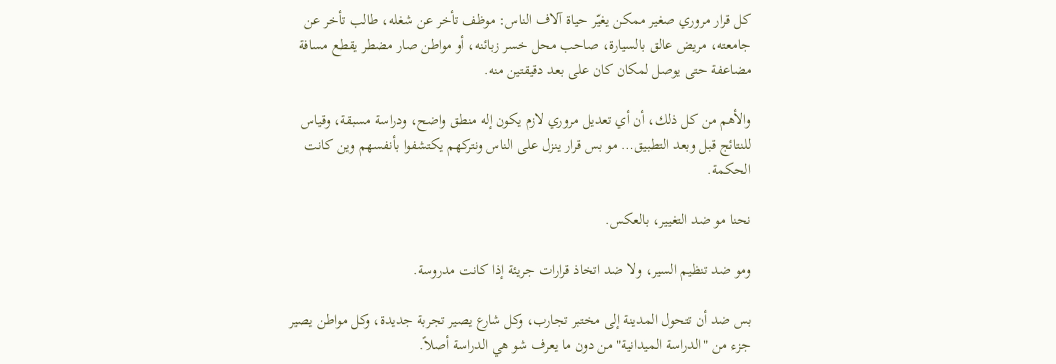كل قرار مروري صغير ممكن يغيّر حياة آلاف الناس: موظف تأخر عن شغله، طالب تأخر عن جامعته، مريض عالق بالسيارة، صاحب محل خسر زبائنه، أو مواطن صار مضطر يقطع مسافة مضاعفة حتى يوصل لمكان كان على بعد دقيقتين منه.

والأهم من كل ذلك، أن أي تعديل مروري لازم يكون إله منطق واضح، ودراسة مسبقة، وقياس للنتائج قبل وبعد التطبيق… مو بس قرار ينزل على الناس ونتركهم يكتشفوا بأنفسهم وين كانت الحكمة.

نحنا مو ضد التغيير، بالعكس.

ومو ضد تنظيم السير، ولا ضد اتخاذ قرارات جريئة إذا كانت مدروسة.

بس ضد أن تتحول المدينة إلى مختبر تجارب، وكل شارع يصير تجربة جديدة، وكل مواطن يصير جزء من "الدراسة الميدانية" من دون ما يعرف شو هي الدراسة أصلاً.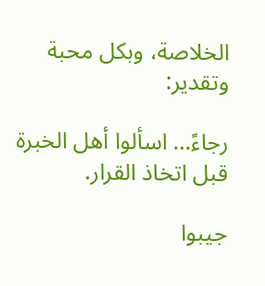الخلاصة، وبكل محبة وتقدير:

رجاءً… اسألوا أهل الخبرة قبل اتخاذ القرار.

جيبوا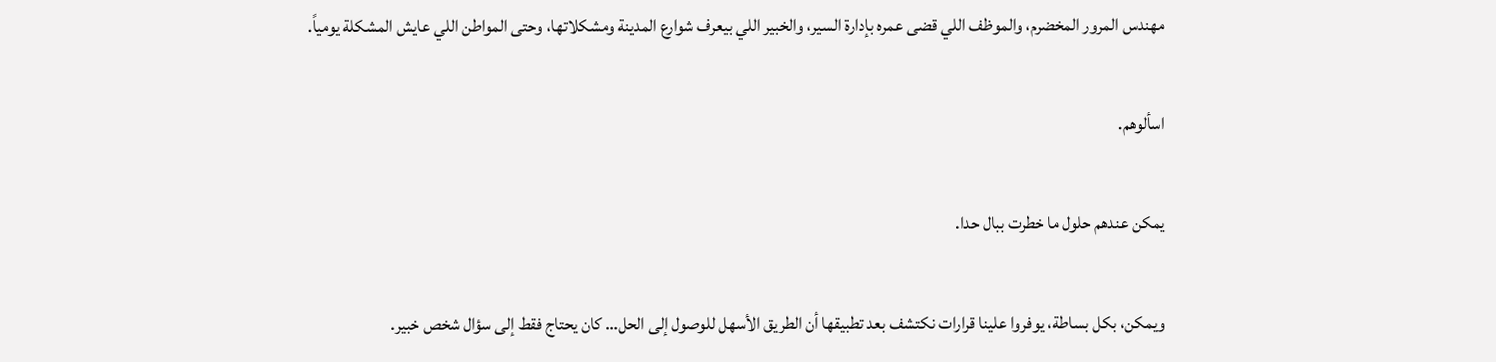مهندس المرور المخضرم، والموظف اللي قضى عمره بإدارة السير، والخبير اللي بيعرف شوارع المدينة ومشكلاتها، وحتى المواطن اللي عايش المشكلة يومياً.

اسألوهم.

يمكن عندهم حلول ما خطرت ببال حدا.

ويمكن، بكل بساطة، يوفروا علينا قرارات نكتشف بعد تطبيقها أن الطريق الأسهل للوصول إلى الحل… كان يحتاج فقط إلى سؤال شخص خبير.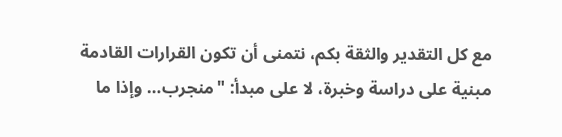مع كل التقدير والثقة بكم، نتمنى أن تكون القرارات القادمة مبنية على دراسة وخبرة، لا على مبدأ: "منجرب… وإذا ما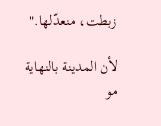زبطت، منعدّلها."

لأن المدينة بالنهاية مو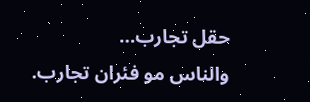حقل تجارب…
والناس مو فئران تجارب.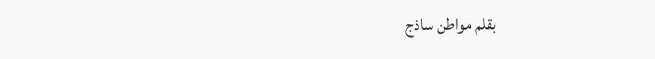بقلم مواطن ساذج